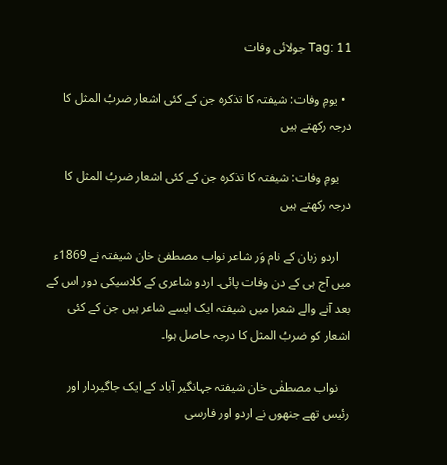Tag: 11 جولائی وفات

  • یومِ‌ وفات: شیفتہ کا تذکرہ جن کے کئی اشعار ضربُ المثل کا درجہ رکھتے ہیں

    یومِ‌ وفات: شیفتہ کا تذکرہ جن کے کئی اشعار ضربُ المثل کا درجہ رکھتے ہیں

    اردو زبان کے نام وَر شاعر نواب مصطفیٰ خان شیفتہ نے 1869ء میں آج ہی کے دن وفات پائی۔ اردو شاعری کے کلاسیکی دور اس کے بعد آنے والے شعرا میں شیفتہ ایک ایسے شاعر ہیں جن کے کئی اشعار کو ضربُ المثل کا درجہ حاصل ہوا۔

    نواب مصطفٰی خان شیفتہ جہانگیر آباد کے ایک جاگیردار اور رئیس تھے جنھوں‌ نے اردو اور فارسی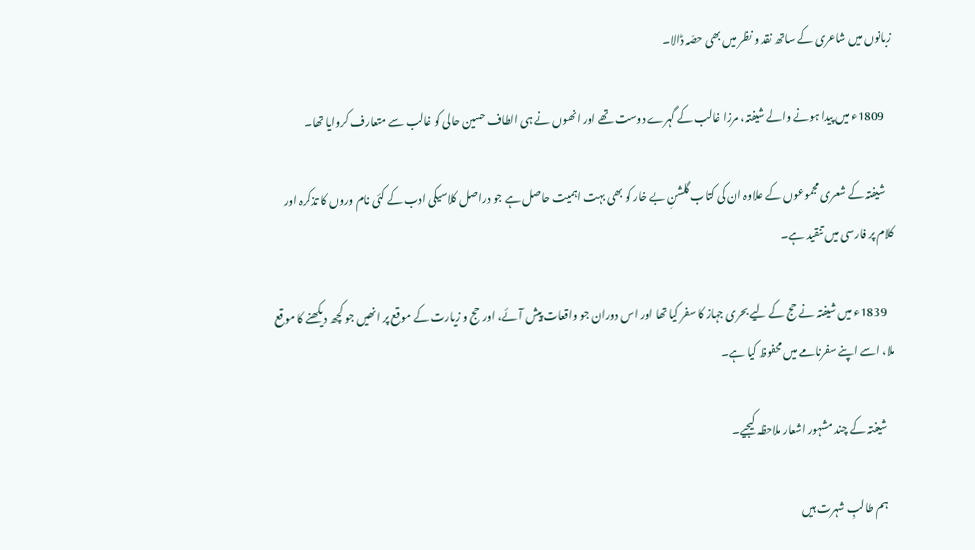زبانوں میں شاعری کے ساتھ نقد و نظر میں بھی حصّہ ڈالا۔

    1809ء میں پیدا ہونے والے شیفتہ، مرزا غالب کے گہرے دوست تھے اور انھوں نے ہی الطاف حسین حالی کو غالب سے متعارف کروایا تھا۔

    شیفتہ کے شعری مجموعوں‌ کے علاوہ ان کی کتاب گلشنِ بے خار کو بھی بہت اہمیت حاصل ہے جو دراصل کلاسیکی ادب کے کئی نام وروں کا تذکرہ اور کلام پر فارسی میں تنقید ہے۔

    1839ء میں شیفتہ نے حج کے لیے بحری جہاز کا سفر کیا تھا اور اس دوران جو واقعات پیش آئے، اور حج و زیارت کے موقع پر انھیں جو کچھ دیکھنے کا موقع ملا، اسے اپنے سفرنامے میں‌ محفوظ کیا ہے۔

    شیفتہ کے چند مشہور اشعار ملاحظہ کیجیے۔

    ہم طالبِ شہرت ہیں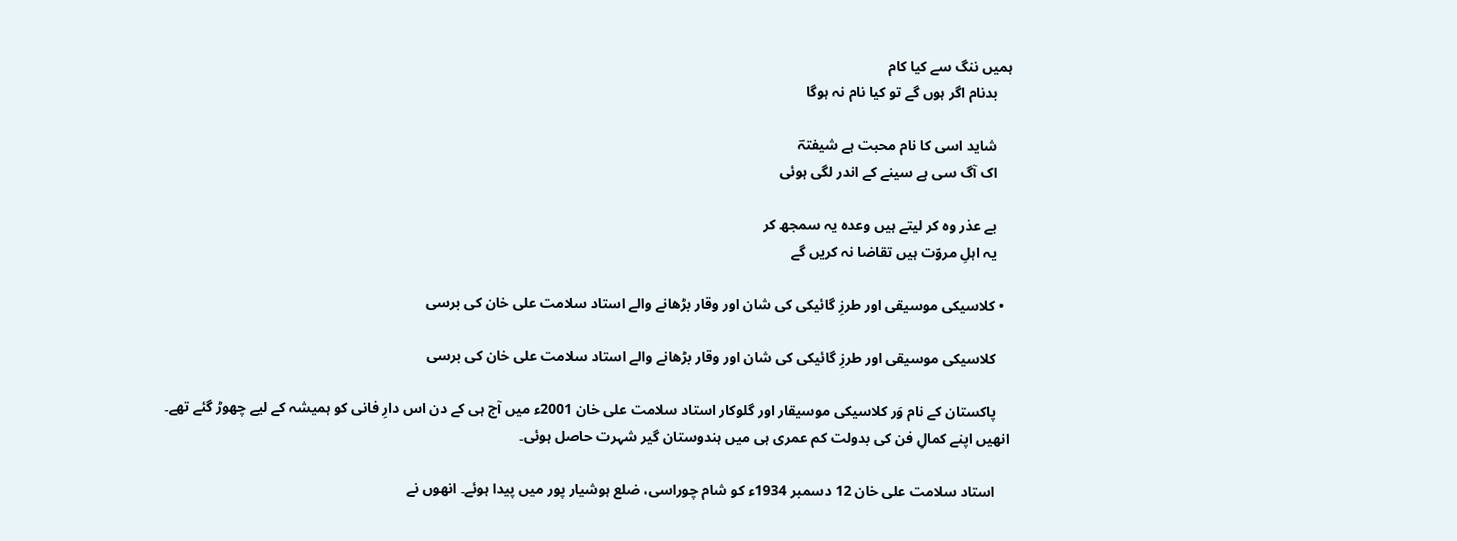ہمیں ننگ سے کیا کام
    بدنام اگر ہوں گے تو کیا نام نہ ہوگا

    شاید اسی کا نام محبت ہے شیفتہؔ
    اک آگ سی ہے سینے کے اندر لگی ہوئی

    بے عذر وہ کر لیتے ہیں وعدہ یہ سمجھ کر
    یہ اہلِ مروّت ہیں تقاضا نہ کریں گے

  • کلاسیکی موسیقی اور طرزِ گائیکی کی شان اور وقار بڑھانے والے استاد سلامت علی خان کی برسی

    کلاسیکی موسیقی اور طرزِ گائیکی کی شان اور وقار بڑھانے والے استاد سلامت علی خان کی برسی

    پاکستان کے نام وَر کلاسیکی موسیقار اور گلوکار استاد سلامت علی خان 2001ء میں آج ہی کے دن اس دارِ فانی کو ہمیشہ کے لیے چھوڑ گئے تھے۔ انھیں اپنے کمالِ فن کی بدولت کم عمری ہی میں ہندوستان گیر شہرت حاصل ہوئی۔

    استاد سلامت علی خان 12 دسمبر 1934ء کو شام چوراسی، ضلع ہوشیار پور میں پیدا ہوئے۔ انھوں نے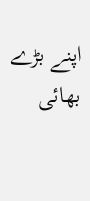اپنے بڑے بھائی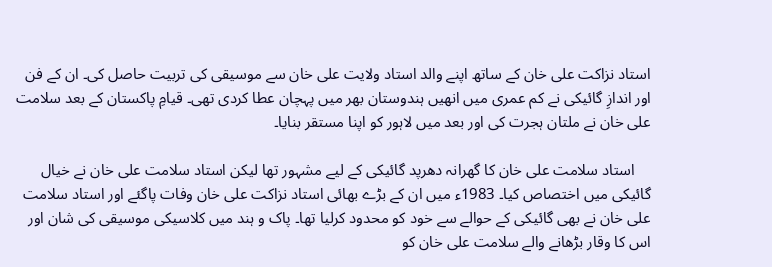استاد نزاکت علی خان کے ساتھ اپنے والد استاد ولایت علی خان سے موسیقی کی تربیت حاصل کی۔ ان کے فن اور اندازِ‌ گائیکی نے کم عمری میں‌ انھیں‌ ہندوستان بھر میں‌ پہچان عطا کردی تھی۔ قیامِ پاکستان کے بعد سلامت علی خان نے ملتان ہجرت کی اور بعد میں لاہور کو اپنا مستقر بنایا۔

    استاد سلامت علی خان کا گھرانہ دھرپد گائیکی کے لیے مشہور تھا لیکن استاد سلامت علی خان نے خیال گائیکی میں اختصاص کیا۔ 1983ء میں ان کے بڑے بھائی استاد نزاکت علی خان وفات پاگئے اور استاد سلامت علی خان نے بھی گائیکی کے حوالے سے خود کو محدود کرلیا تھا۔ پاک و ہند میں کلاسیکی موسیقی کی شان اور اس کا وقار بڑھانے والے سلامت علی خان کو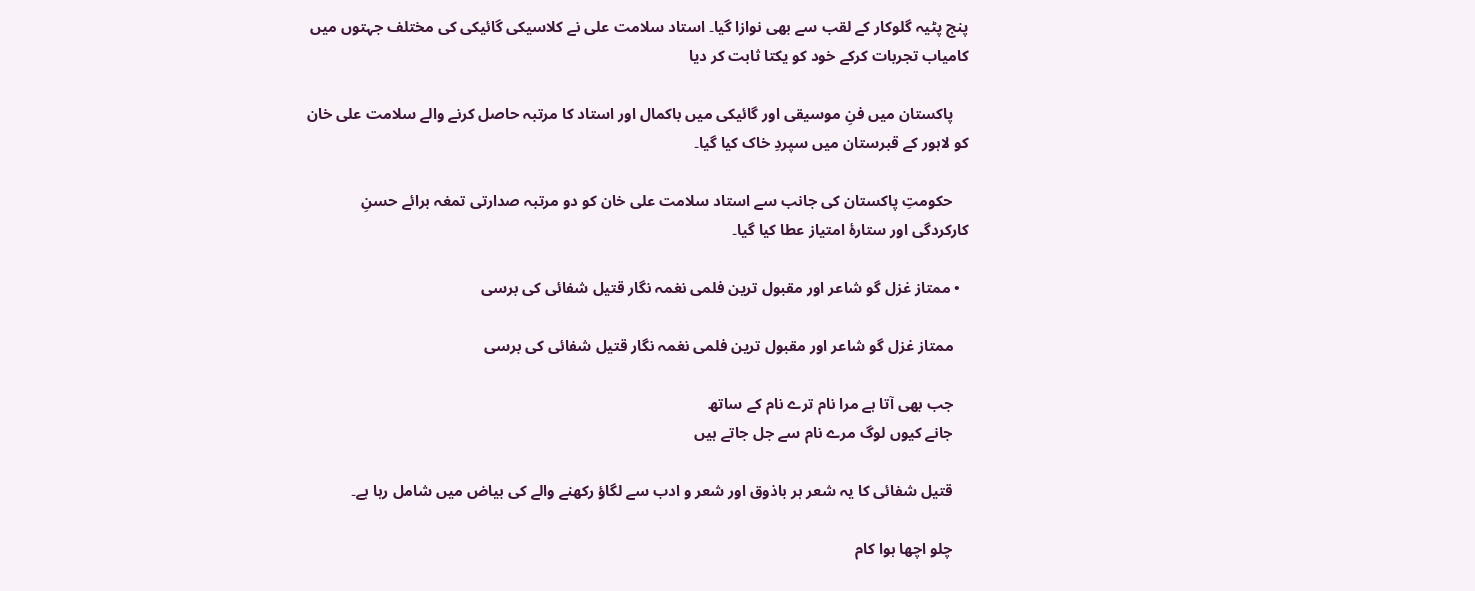پنج پٹیہ گلوکار کے لقب سے بھی نوازا گیا۔ استاد سلامت علی نے کلاسیکی گائیکی کی مختلف جہتوں میں کامیاب تجربات کرکے خود کو یکتا ثابت کر دیا

    پاکستان میں‌ فنِ موسیقی اور گائیکی میں باکمال اور استاد کا مرتبہ حاصل کرنے والے سلامت علی خان کو لاہور کے قبرستان میں‌ سپردِ خاک کیا گیا۔

    حکومتِ‌ پاکستان کی جانب سے استاد سلامت علی خان کو دو مرتبہ صدارتی تمغہ برائے حسنِ‌ کارکردگی اور ستارۂ امتیاز عطا کیا گیا۔

  • ممتاز غزل گو شاعر اور مقبول ترین فلمی نغمہ نگار قتیل شفائی کی برسی

    ممتاز غزل گو شاعر اور مقبول ترین فلمی نغمہ نگار قتیل شفائی کی برسی

    جب بھی آتا ہے مرا نام ترے نام کے ساتھ
    جانے کیوں لوگ مرے نام سے جل جاتے ہیں

    قتیل شفائی کا یہ شعر ہر باذوق اور شعر و ادب سے لگاؤ رکھنے والے کی بیاض میں‌ شامل رہا ہے۔

    چلو اچھا ہوا کام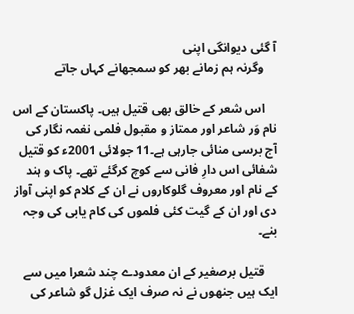آ گئی دیوانگی اپنی
    وگرنہ ہم زمانے بھر کو سمجھانے کہاں جاتے

    اس شعر کے خالق بھی قتیل ہیں۔ پاکستان کے اس نام وَر شاعر اور ممتاز و مقبول فلمی نغمہ نگار کی آج برسی منائی جارہی ہے۔11 جولائی 2001ء کو قتیل شفائی اس دارِ فانی سے کوچ کرگئے تھے۔ پاک و ہند کے نام اور معروف گلوکاروں نے ان کے کلام کو اپنی آواز دی اور ان کے گیت کئی فلموں کی کام یابی کی وجہ بنے۔

    قتیل برصغیر کے ان معدودے چند شعرا میں‌ سے ایک ہیں‌ جنھوں نے نہ صرف ایک غزل گو شاعر کی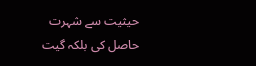حیثیت سے شہرت حاصل کی بلکہ گیت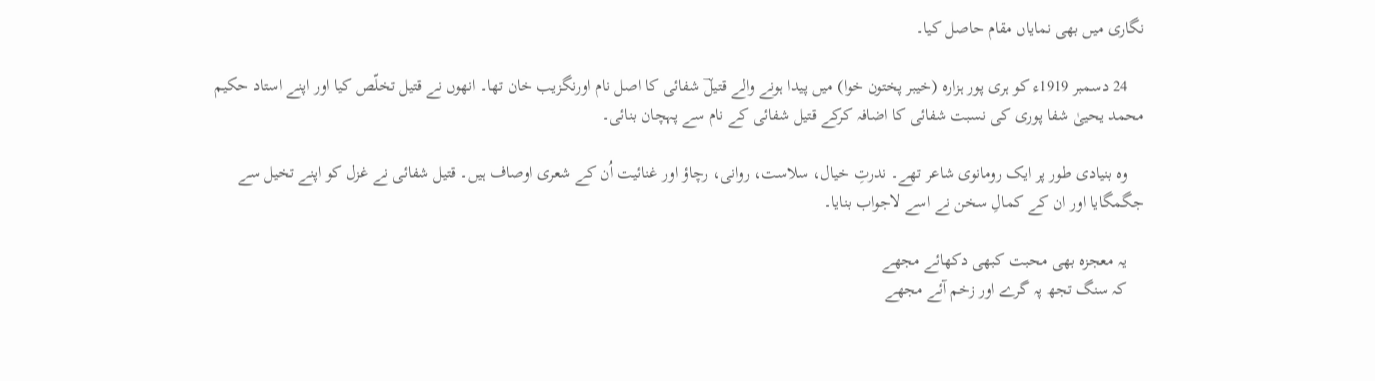نگاری میں بھی نمایاں مقام حاصل کیا۔

    24 دسمبر 1919ء کو ہری پور ہزارہ (خیبر پختون خوا) میں پیدا ہونے والے قتیلؔ شفائی کا اصل نام اورنگزیب خان تھا۔ انھوں نے قتیل تخلّص کیا اور اپنے استاد حکیم محمد یحییٰ شفا پوری کی نسبت شفائی کا اضافہ کرکے قتیل شفائی کے نام سے پہچان بنائی۔

    وہ بنیادی طور پر ایک رومانوی شاعر تھے۔ ندرتِ خیال، سلاست، روانی، رچاؤ اور غنائیت اُن کے شعری اوصاف ہیں۔ قتیل شفائی نے غزل کو اپنے تخیل سے جگمگایا اور ان کے کمالِ سخن نے اسے لاجواب بنایا۔

    یہ معجزہ بھی محبت کبھی دکھائے مجھے
    کہ سنگ تجھ پہ گرے اور زخم آئے مجھے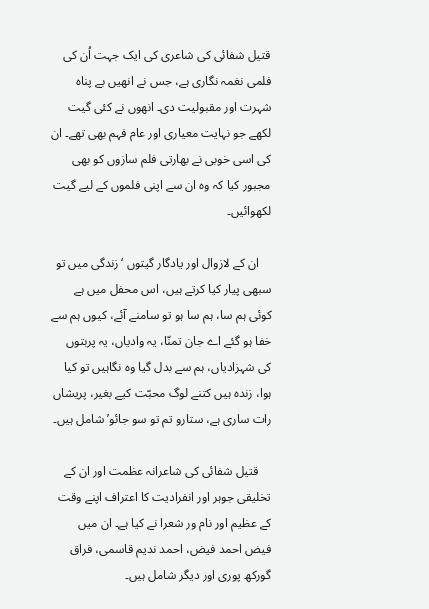قتیل شفائی کی شاعری کی ایک جہت اُن کی فلمی نغمہ نگاری ہے، جس نے انھیں بے پناہ شہرت اور مقبولیت دی۔ انھوں نے کئی گیت لکھے جو نہایت معیاری اور عام فہم بھی تھے۔ ان کی اسی خوبی نے بھارتی فلم سازوں کو بھی مجبور کیا کہ وہ ان سے اپنی فلموں کے لیے گیت لکھوائیں۔

    ان کے لازوال اور یادگار گیتوں ‘زندگی میں تو سبھی پیار کیا کرتے ہیں، اس محفل میں ہے کوئی ہم سا، ہم سا ہو تو سامنے آئے، کیوں ہم سے خفا ہو گئے اے جان تمنّا، یہ وادیاں، یہ پربتوں کی شہزادیاں، ہم سے بدل گیا وہ نگاہیں تو کیا ہوا، زندہ ہیں‌ کتنے لوگ محبّت کیے بغیر، پریشاں رات ساری ہے، ستارو تم تو سو جائو’ شامل ہیں۔

    قتیل شفائی کی شاعرانہ عظمت اور ان کے تخلیقی جوہر اور انفرادیت کا اعتراف اپنے وقت کے عظیم اور نام ور شعرا نے کیا ہے۔ ان میں فیض احمد فیض، احمد ندیم قاسمی، فراق گورکھ پوری اور دیگر شامل ہیں۔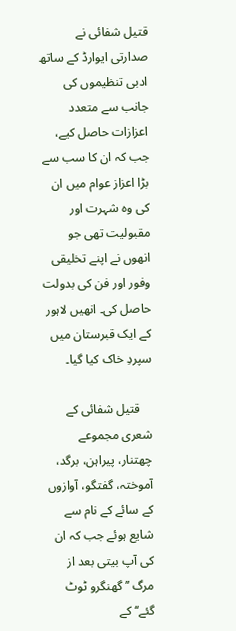قتیل شفائی نے صدارتی ایوارڈ کے ساتھ ادبی تنظیموں کی جانب سے متعدد اعزازات حاصل کیے، جب کہ ان کا سب سے بڑا اعزاز عوام میں ان کی وہ شہرت اور مقبولیت تھی جو انھوں‌ نے اپنے تخلیقی وفور اور فن کی بدولت حاصل کی۔ انھیں لاہور کے ایک قبرستان میں‌ سپردِ خاک کیا گیا۔

    قتیل شفائی کے شعری مجموعے چھتنار، پیراہن، برگد، آموختہ، گفتگو، آوازوں کے سائے کے نام سے شایع ہوئے جب کہ ان کی آپ بیتی بعد از مرگ ’’گھنگرو ٹوٹ گئے‘‘ کے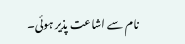نام سے اشاعت پذیر ہوئی۔